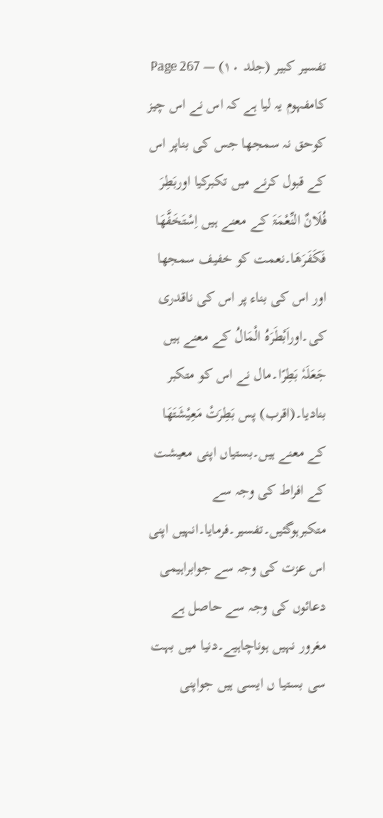تفسیر کبیر (جلد ۱۰) — Page 267
کامفہوم یہ لیا ہے کہ اس نے اس چیز کوحق نہ سمجھا جس کی بناپر اس کے قبول کرنے میں تکبرکیا اوربَطِرَ فُلَانٌ النِّعْمَۃَ کے معنے ہیں اِسْتَخَفَّھَا فَکَفَرَھَا۔نعمت کو خفیف سمجھا اور اس کی بناء پر اس کی ناقدری کی۔اوراَبْطَرَہُ الْمَالُ کے معنے ہیں جَعَلَہٗ بَطِرًا۔مال نے اس کو متکبر بنادیا۔(اقرب) پس بَطِرَتْ مَعِیْشَتَھَا کے معنے ہیں۔بستیاں اپنی معیشت کے افراط کی وجہ سے متکبرہوگئیں۔تفسیر۔فرمایا۔انہیں اپنی اس عزت کی وجہ سے جوابراہیمی دعائوں کی وجہ سے حاصل ہے مغرور نہیں ہوناچاہیے۔دنیا میں بہت سی بستیا ں ایسی ہیں جواپنی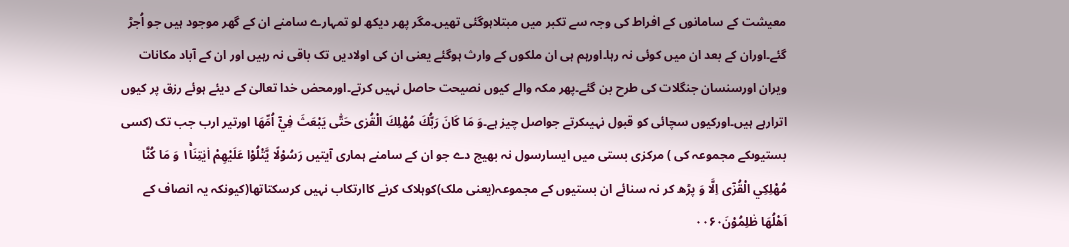معیشت کے سامانوں کے افراط کی وجہ سے تکبر میں مبتلاہوگئی تھیں۔مگر پھر دیکھ لو تمہارے سامنے ان کے گھر موجود ہیں جو اُجڑ گئے۔اوران کے بعد ان میں کوئی نہ رہا۔اورہم ہی ان ملکوں کے وارث ہوگئے یعنی ان کی اولادیں تک باقی نہ رہیں اور ان کے آباد مکانات ویران اورسنسان جنگلات کی طرح بن گئے۔پھر مکہ والے کیوں نصیحت حاصل نہیں کرتے۔اورمحض خدا تعالیٰ کے دیئے ہوئے رزق پر کیوں اترارہے ہیں۔اورکیوں سچائی کو قبول نہیںکرتے جواصل چیز ہے۔وَ مَا كَانَ رَبُّكَ مُهْلِكَ الْقُرٰى حَتّٰى يَبْعَثَ فِيْۤ اُمِّهَا اورتیر ارب جب تک (کسی بستیوںکے مجموعہ کی ) مرکزی بستی میں ایسارسول نہ بھیج دے جو ان کے سامنے ہماری آیتیں رَسُوْلًا يَّتْلُوْا عَلَيْهِمْ اٰيٰتِنَا١ۚ وَ مَا كُنَّا مُهْلِكِي الْقُرٰۤى اِلَّا وَ پڑھ کر نہ سنائے ان بستیوں کے مجموعہ(یعنی ملک)کوہلاک کرنے کاارتکاب نہیں کرسکتاتھا(کیونکہ یہ انصاف کے اَهْلُهَا ظٰلِمُوْنَ۰۰۶۰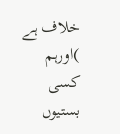خلاف ہے )اورہم کسی بستیوں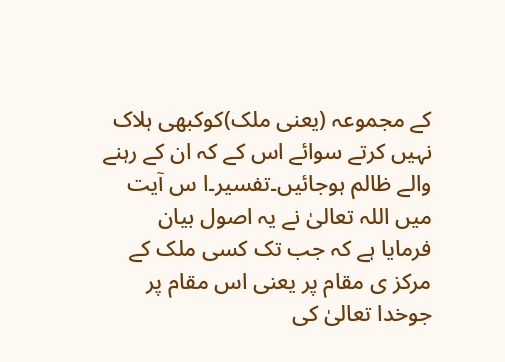کے مجموعہ (یعنی ملک)کوکبھی ہلاک نہیں کرتے سوائے اس کے کہ ان کے رہنے والے ظالم ہوجائیں۔تفسیر۔ا س آیت میں اللہ تعالیٰ نے یہ اصول بیان فرمایا ہے کہ جب تک کسی ملک کے مرکز ی مقام پر یعنی اس مقام پر جوخدا تعالیٰ کی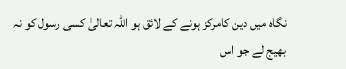نگاہ میں دین کامرکز ہونے کے لائق ہو اللہ تعالیٰ کسی رسول کو نہ بھیج لے جو اس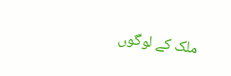ملک کے لوگوں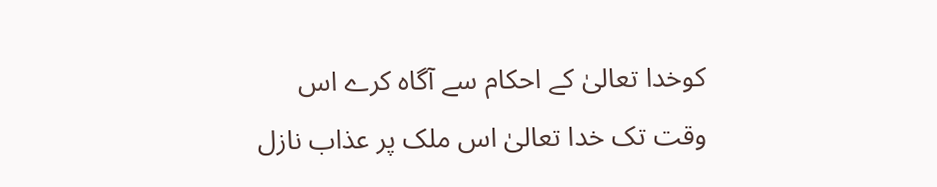کوخدا تعالیٰ کے احکام سے آگاہ کرے اس وقت تک خدا تعالیٰ اس ملک پر عذاب نازل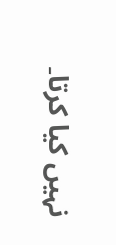نہیں کیا کرتا۔